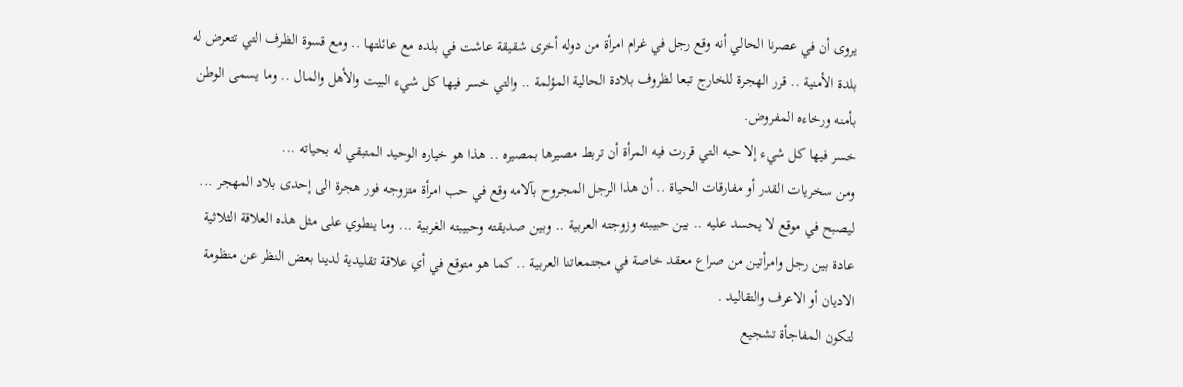يروى أن في عصرنا الحالي أنه وقع رجل في غرام امرأة من دوله أخرى شقيقة عاشت في بلده مع عائلتها .. ومع قسوة الظرف التي تتعرض له بلدة الأمنية .. قرر الهجرة للخارج تبعا لظروف بلادة الحالية المؤلمة .. والتي خسر فيها كل شيء البيت والأهل والمال .. وما يسمى الوطن بأمنه ورخاءه المفروض.
خسر فيها كل شيء إلا حبه التي قررت فيه المرأة أن تربط مصيرها بمصيره .. هذا هو خياره الوحيد المتبقي له بحياته ...
ومن سخريات القدر أو مفارقات الحياة .. أن هذا الرجل المجروح بآلامه وقع في حب امرأة متزوجه فور هجرة الى إحدى بلاد المهجر ... ليصبح في موقع لا يحسد عليه .. بين حبيبته وزوجته العربية .. وبين صديقته وحبيبته الغربية ... وما ينطوي على مثل هذه العلاقة الثلاثية عادة بين رجل وامرأتين من صراع معقد خاصة في مجتمعاتنا العربية .. كما هو متوقع في أي علاقة تقليدية لدينا بعض النظر عن منظومة الاديان أو الاعرف والتقاليد .
لتكون المفاجأة تشجيع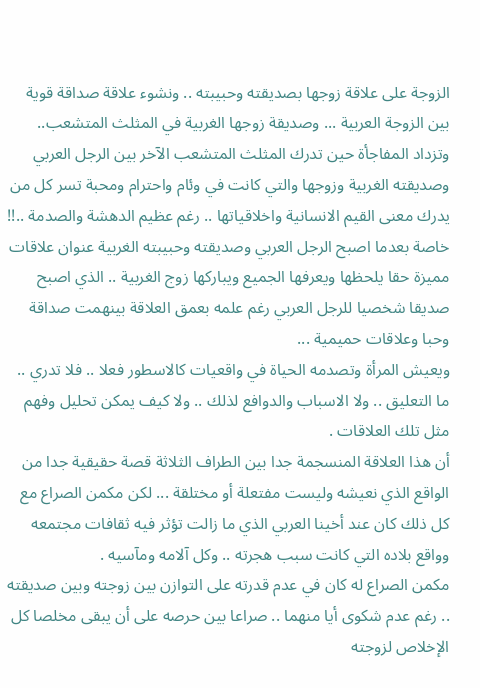الزوجة على علاقة زوجها بصديقته وحبيبته .. ونشوء علاقة صداقة قوية بين الزوجة العربية ... وصديقة زوجها الغربية في المثلث المتشعب.. وتزداد المفاجأة حين تدرك المثلث المتشعب الآخر بين الرجل العربي وصديقته الغربية وزوجها والتي كانت في وئام واحترام ومحبة تسر كل من يدرك معنى القيم الانسانية واخلاقياتها .. رغم عظيم الدهشة والصدمة ..!!
خاصة بعدما اصبح الرجل العربي وصديقته وحبيبته الغربية عنوان علاقات مميزة حقا يلحظها ويعرفها الجميع ويباركها زوج الغربية .. الذي اصبح صديقا شخصيا للرجل العربي رغم علمه بعمق العلاقة بينهمت صداقة وحبا وعلاقات حميمية ...
ويعيش المرأة وتصدمه الحياة في واقعيات كالاسطور فعلا .. فلا تدري .. ما التعليق .. ولا الاسباب والدوافع لذلك .. ولا كيف يمكن تحليل وفهم مثل تلك العلاقات .
أن هذا العلاقة المنسجمة جدا بين الطراف الثلاثة قصة حقيقية جدا من الواقع الذي نعيشه وليست مفتعلة أو مختلقة ... لكن مكمن الصراع مع كل ذلك كان عند أخينا العربي الذي ما زالت تؤثر فيه ثقافات مجتمعه وواقع بلاده التي كانت سبب هجرته .. وكل آلامه ومآسيه .
مكمن الصراع له كان في عدم قدرته على التوازن بين زوجته وبين صديقته .. رغم عدم شكوى أيا منهما .. صراعا بين حرصه على أن يبقى مخلصا كل الإخلاص لزوجته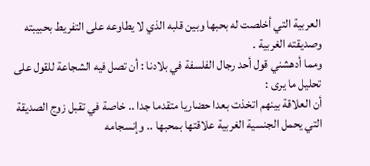العربية التي أخلصت له بحبها وبين قلبه الذي لا يطاوعه على التفريط بحبيبته وصديقته الغربية .
ومما أدهشني قول أحد رجال الفلسفة في بلادنا : أن تصل فيه الشجاعة للقول على تحليل ما يرى :
أن العلاقة بينهم اتخذت بعدا حضاريا متقدما جدا .. خاصة في تقبل زوج الصديقة التي يحمل الجنسية الغربية علاقتها بمحبها .. وإنسجامه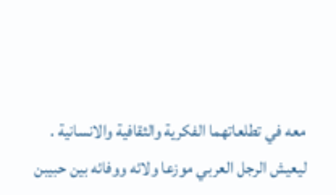معه في تطلعاتهما الفكرية والثقافية والانسانية .
ليعيش الرجل العربي موزعا ولائه ووفائه بين حبيبن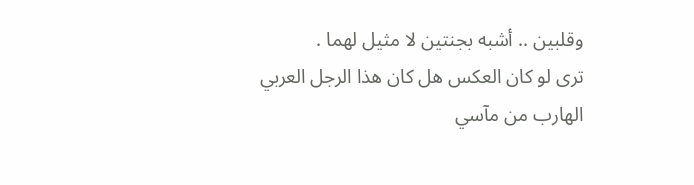وقلبين .. أشبه بجنتين لا مثيل لهما .
ترى لو كان العكس هل كان هذا الرجل العربي الهارب من مآسي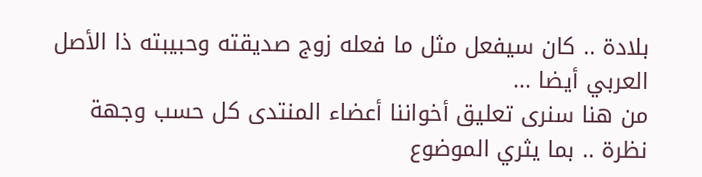بلادة .. كان سيفعل مثل ما فعله زوج صديقته وحبيبته ذا الأصل العربي أيضا ...
من هنا سنرى تعليق أخواننا أعضاء المنتدى كل حسب وجهة نظرة .. بما يثري الموضوع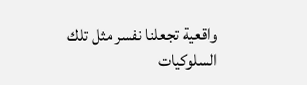واقعية تجعلنا نفسر مثل تلك السلوكيات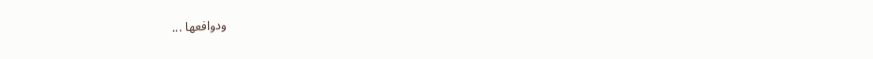ودوافعها ...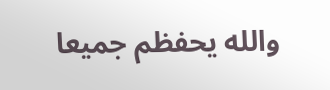والله يحفظم جميعا